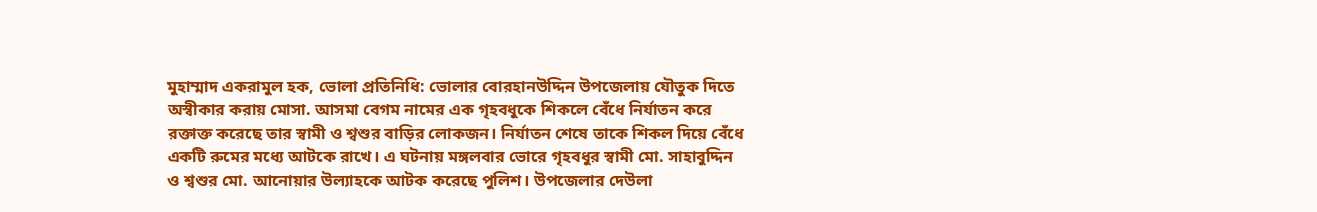মুহাম্মাদ একরামুল হক, ভোলা প্রতিনিধি: ভোলার বোরহানউদ্দিন উপজেলায় যৌতুক দিতে অস্বীকার করায় মোসা. আসমা বেগম নামের এক গৃহবধুকে শিকলে বেঁধে নির্যাতন করে রক্তাক্ত করেছে তার স্বামী ও শ্বশুর বাড়ির লোকজন। নির্যাতন শেষে তাকে শিকল দিয়ে বেঁধে একটি রুমের মধ্যে আটকে রাখে। এ ঘটনায় মঙ্গলবার ভোরে গৃহবধুর স্বামী মো. সাহাবুদ্দিন ও শ্বশুর মো. আনোয়ার উল্যাহকে আটক করেছে পুলিশ। উপজেলার দেউলা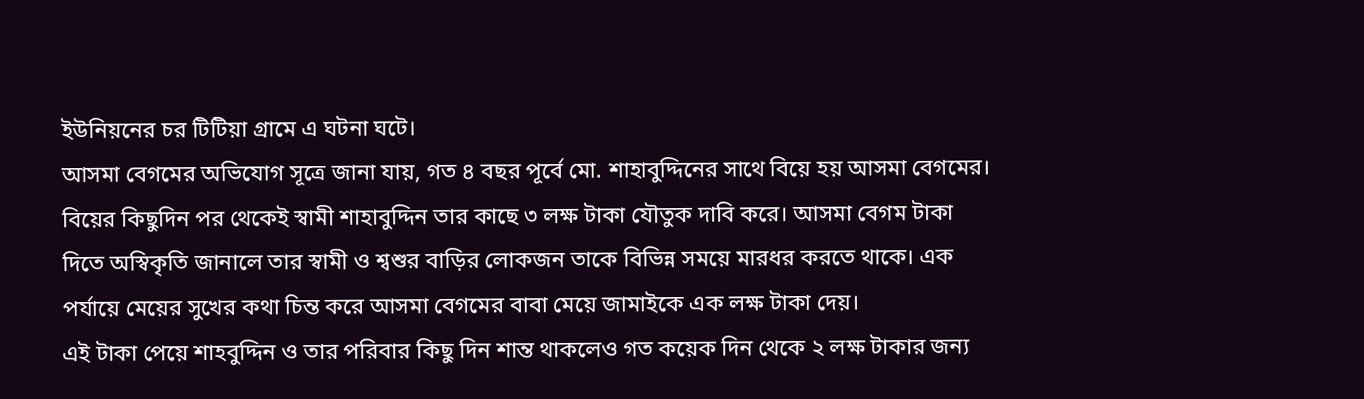ইউনিয়নের চর টিটিয়া গ্রামে এ ঘটনা ঘটে।
আসমা বেগমের অভিযোগ সূত্রে জানা যায়, গত ৪ বছর পূর্বে মো. শাহাবুদ্দিনের সাথে বিয়ে হয় আসমা বেগমের। বিয়ের কিছুদিন পর থেকেই স্বামী শাহাবুদ্দিন তার কাছে ৩ লক্ষ টাকা যৌতুক দাবি করে। আসমা বেগম টাকা দিতে অস্বিকৃতি জানালে তার স্বামী ও শ্বশুর বাড়ির লোকজন তাকে বিভিন্ন সময়ে মারধর করতে থাকে। এক পর্যায়ে মেয়ের সুখের কথা চিন্ত করে আসমা বেগমের বাবা মেয়ে জামাইকে এক লক্ষ টাকা দেয়।
এই টাকা পেয়ে শাহবুদ্দিন ও তার পরিবার কিছু দিন শান্ত থাকলেও গত কয়েক দিন থেকে ২ লক্ষ টাকার জন্য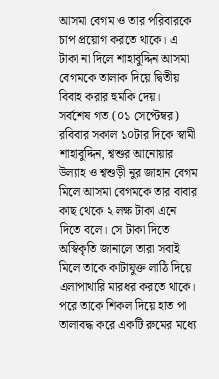আসমা বেগম ও তার পরিবারকে চাপ প্রয়োগ করতে থাকে। এ টাকা না দিলে শাহাবুদ্দিন আসমা বেগমকে তালাক দিয়ে দ্বিতীয় বিবাহ করার হুমকি দেয়।
সর্বশেষ গত (০১ সেপ্টেম্বর) রবিবার সকাল ১০টার দিকে স্বামী শাহাবুদ্দিন, শ্বশুর আনোয়ার উল্যাহ ও শ্বশুড়ী নুর জাহান বেগম মিলে আসমা বেগমকে তার বাবার কাছ থেকে ২ লক্ষ টাকা এনে দিতে বলে। সে টাকা দিতে অস্বিকৃতি জানালে তারা সবাই মিলে তাকে কাটাযুক্ত লাঠি দিয়ে এলাপাথারি মারধর করতে থাকে। পরে তাকে শিকল দিয়ে হাত পা তালাবদ্ধ করে একটি রুমের মধ্যে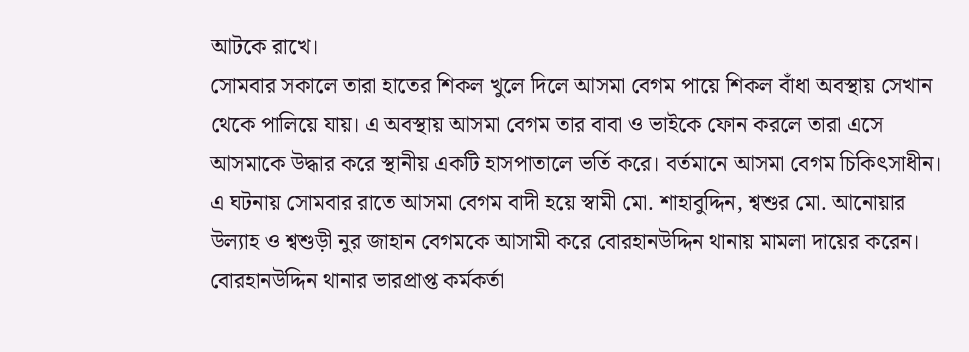আটকে রাখে।
সোমবার সকালে তারা হাতের শিকল খুলে দিলে আসমা বেগম পায়ে শিকল বাঁধা অবস্থায় সেখান থেকে পালিয়ে যায়। এ অবস্থায় আসমা বেগম তার বাবা ও ভাইকে ফোন করলে তারা এসে আসমাকে উদ্ধার করে স্থানীয় একটি হাসপাতালে ভর্তি করে। বর্তমানে আসমা বেগম চিকিৎসাধীন। এ ঘটনায় সোমবার রাতে আসমা বেগম বাদী হয়ে স্বামী মো. শাহাবুদ্দিন, শ্বশুর মো. আনোয়ার উল্যাহ ও শ্বশুড়ী নুর জাহান বেগমকে আসামী করে বোরহানউদ্দিন থানায় মামলা দায়ের করেন।
বোরহানউদ্দিন থানার ভারপ্রাপ্ত কর্মকর্তা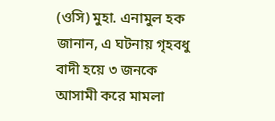(ওসি) মুহা. এনামুল হক জানান, এ ঘটনায় গৃহবধু বাদী হয়ে ৩ জনকে আসামী করে মামলা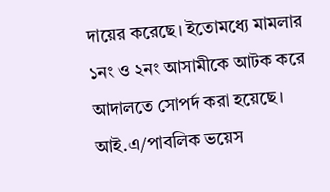দায়ের করেছে। ইতোমধ্যে মামলার ১নং ও ২নং আসামীকে আটক করে আদালতে সোপর্দ করা হয়েছে।
আই.এ/পাবলিক ভয়েস